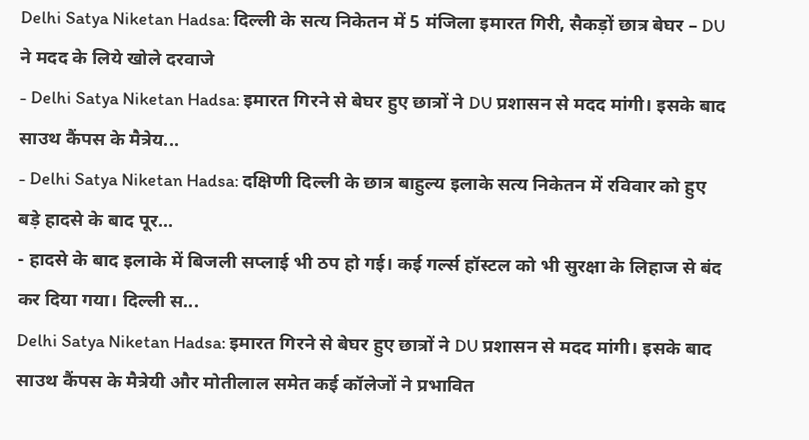Delhi Satya Niketan Hadsa: दिल्ली के सत्य निकेतन में 5 मंजिला इमारत गिरी, सैकड़ों छात्र बेघर – DU ने मदद के लिये खोले दरवाजे
- Delhi Satya Niketan Hadsa: इमारत गिरने से बेघर हुए छात्रों ने DU प्रशासन से मदद मांगी। इसके बाद साउथ कैंपस के मैत्रेय...
- Delhi Satya Niketan Hadsa: दक्षिणी दिल्ली के छात्र बाहुल्य इलाके सत्य निकेतन में रविवार को हुए बड़े हादसे के बाद पूर...
- हादसे के बाद इलाके में बिजली सप्लाई भी ठप हो गई। कई गर्ल्स हॉस्टल को भी सुरक्षा के लिहाज से बंद कर दिया गया। दिल्ली स...
Delhi Satya Niketan Hadsa: इमारत गिरने से बेघर हुए छात्रों ने DU प्रशासन से मदद मांगी। इसके बाद साउथ कैंपस के मैत्रेयी और मोतीलाल समेत कई कॉलेजों ने प्रभावित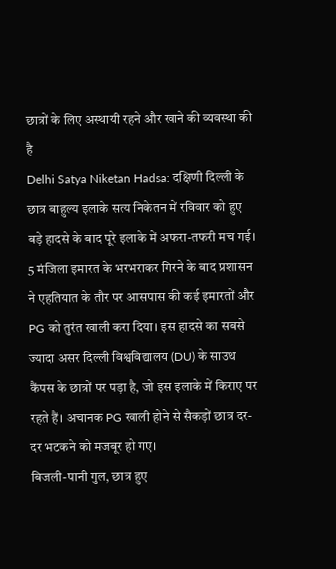छात्रों के लिए अस्थायी रहने और खाने की व्यवस्था की है
Delhi Satya Niketan Hadsa: दक्षिणी दिल्ली के छात्र बाहुल्य इलाके सत्य निकेतन में रविवार को हुए बड़े हादसे के बाद पूरे इलाके में अफरा-तफरी मच गई। 5 मंजिला इमारत के भरभराकर गिरने के बाद प्रशासन ने एहतियात के तौर पर आसपास की कई इमारतों और PG को तुरंत खाली करा दिया। इस हादसे का सबसे ज्यादा असर दिल्ली विश्वविद्यालय (DU) के साउथ कैंपस के छात्रों पर पड़ा है, जो इस इलाके में किराए पर रहते हैं। अचानक PG खाली होने से सैकड़ों छात्र दर-दर भटकने को मजबूर हो गए।
बिजली-पानी गुल, छात्र हुए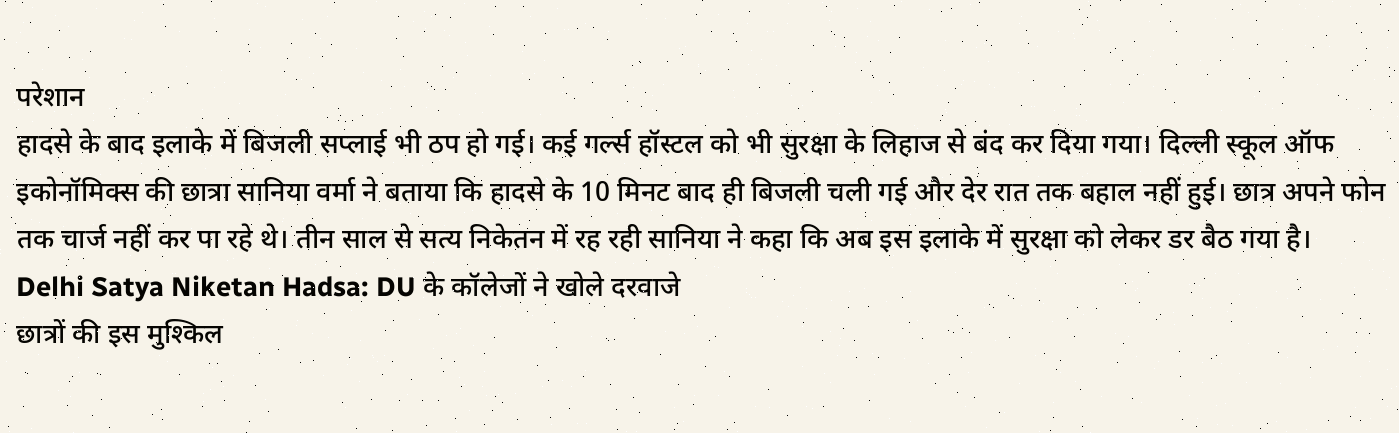परेशान
हादसे के बाद इलाके में बिजली सप्लाई भी ठप हो गई। कई गर्ल्स हॉस्टल को भी सुरक्षा के लिहाज से बंद कर दिया गया। दिल्ली स्कूल ऑफ इकोनॉमिक्स की छात्रा सानिया वर्मा ने बताया कि हादसे के 10 मिनट बाद ही बिजली चली गई और देर रात तक बहाल नहीं हुई। छात्र अपने फोन तक चार्ज नहीं कर पा रहे थे। तीन साल से सत्य निकेतन में रह रही सानिया ने कहा कि अब इस इलाके में सुरक्षा को लेकर डर बैठ गया है।
Delhi Satya Niketan Hadsa: DU के कॉलेजों ने खोले दरवाजे
छात्रों की इस मुश्किल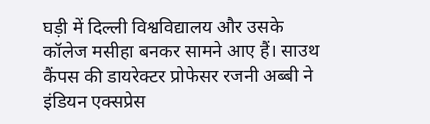घड़ी में दिल्ली विश्वविद्यालय और उसके कॉलेज मसीहा बनकर सामने आए हैं। साउथ कैंपस की डायरेक्टर प्रोफेसर रजनी अब्बी ने इंडियन एक्सप्रेस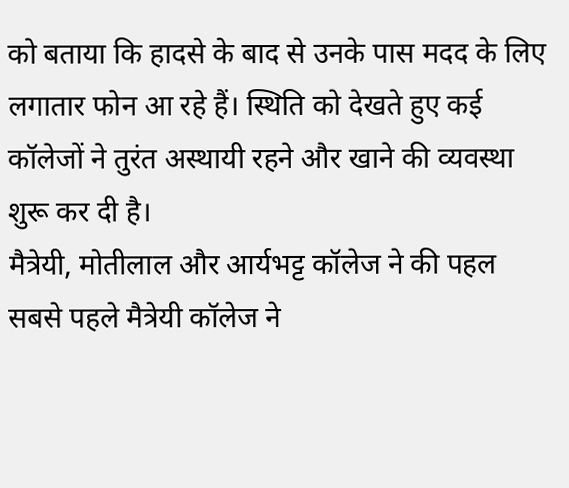को बताया कि हादसे के बाद से उनके पास मदद के लिए लगातार फोन आ रहे हैं। स्थिति को देखते हुए कई कॉलेजों ने तुरंत अस्थायी रहने और खाने की व्यवस्था शुरू कर दी है।
मैत्रेयी, मोतीलाल और आर्यभट्ट कॉलेज ने की पहल
सबसे पहले मैत्रेयी कॉलेज ने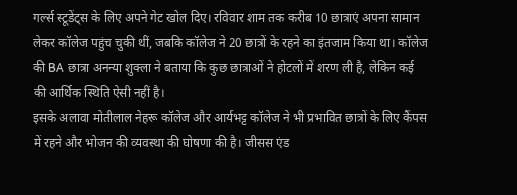गर्ल्स स्टूडेंट्स के लिए अपने गेट खोल दिए। रविवार शाम तक करीब 10 छात्राएं अपना सामान लेकर कॉलेज पहुंच चुकी थीं, जबकि कॉलेज ने 20 छात्रों के रहने का इंतजाम किया था। कॉलेज की BA छात्रा अनन्या शुक्ला ने बताया कि कुछ छात्राओं ने होटलों में शरण ली है, लेकिन कई की आर्थिक स्थिति ऐसी नहीं है।
इसके अलावा मोतीलाल नेहरू कॉलेज और आर्यभट्ट कॉलेज ने भी प्रभावित छात्रों के लिए कैंपस में रहने और भोजन की व्यवस्था की घोषणा की है। जीसस एंड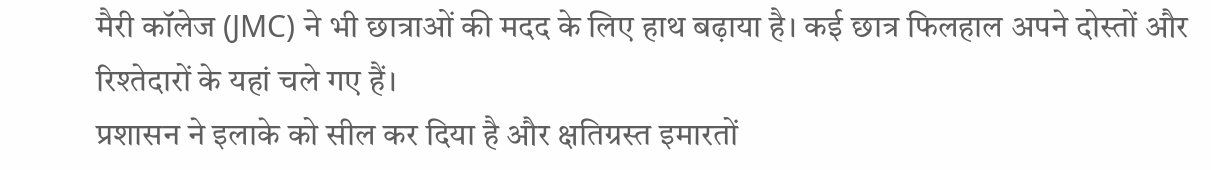मैरी कॉलेज (JMC) ने भी छात्राओं की मदद के लिए हाथ बढ़ाया है। कई छात्र फिलहाल अपने दोस्तों और रिश्तेदारों के यहां चले गए हैं।
प्रशासन ने इलाके को सील कर दिया है और क्षतिग्रस्त इमारतों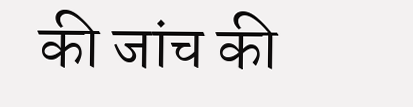की जांच की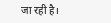जा रही है।